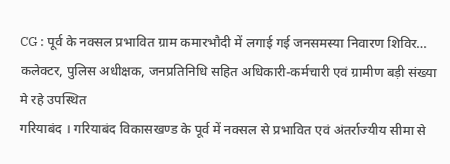CG : पूर्व के नक्सल प्रभावित ग्राम कमारभौदी में लगाई गई जनसमस्या निवारण शिविर…
कलेक्टर, पुलिस अधीक्षक, जनप्रतिनिधि सहित अधिकारी-कर्मचारी एवं ग्रामीण बड़ी संख्या मे रहे उपस्थित
गरियाबंद । गरियाबंद विकासखण्ड के पूर्व में नक्सल से प्रभावित एवं अंतर्राज्यीय सीमा से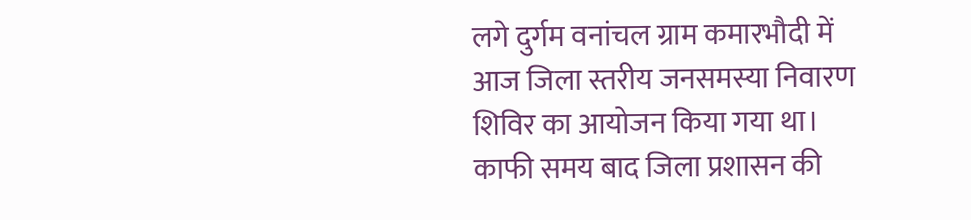लगे दुर्गम वनांचल ग्राम कमारभौदी में आज जिला स्तरीय जनसमस्या निवारण शिविर का आयोजन किया गया था। काफी समय बाद जिला प्रशासन की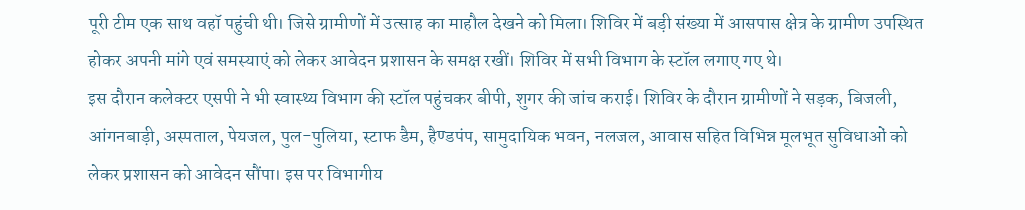पूरी टीम एक साथ वहॉ पहुंची थी। जिसे ग्रामीणों में उत्साह का माहौल देखने को मिला। शिविर में बड़ी संख्या में आसपास क्षेत्र के ग्रामीण उपस्थित होकर अपनी मांगे एवं समस्याएं को लेकर आवेदन प्रशासन के समक्ष रखीं। शिविर में सभी विभाग के स्टॉल लगाए गए थे।
इस दौरान कलेक्टर एसपी ने भी स्वास्थ्य विभाग की स्टॉल पहुंचकर बीपी, शुगर की जांच कराई। शिविर के दौरान ग्रामीणों ने सड़क, बिजली, आंगनबाड़ी, अस्पताल, पेयजल, पुल-पुलिया, स्टाफ डैम, हैण्डपंप, सामुदायिक भवन, नलजल, आवास सहित विभिन्न मूलभूत सुविधाओं को लेकर प्रशासन को आवेदन सौंपा। इस पर विभागीय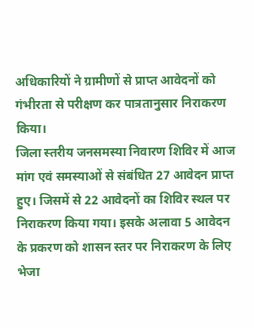अधिकारियों ने ग्रामीणों से प्राप्त आवेदनों को गंभीरता से परीक्षण कर पात्रतानुसार निराकरण किया।
जिला स्तरीय जनसमस्या निवारण शिविर में आज मांग एवं समस्याओं से संबंधित 27 आवेदन प्राप्त हुए। जिसमें से 22 आवेदनों का शिविर स्थल पर निराकरण किया गया। इसके अलावा 5 आवेदन के प्रकरण को शासन स्तर पर निराकरण के लिए भेजा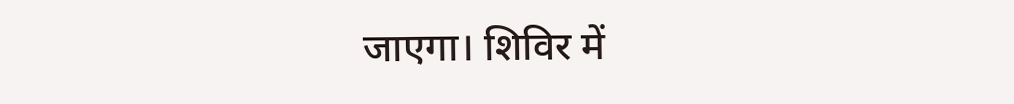जाएगा। शिविर में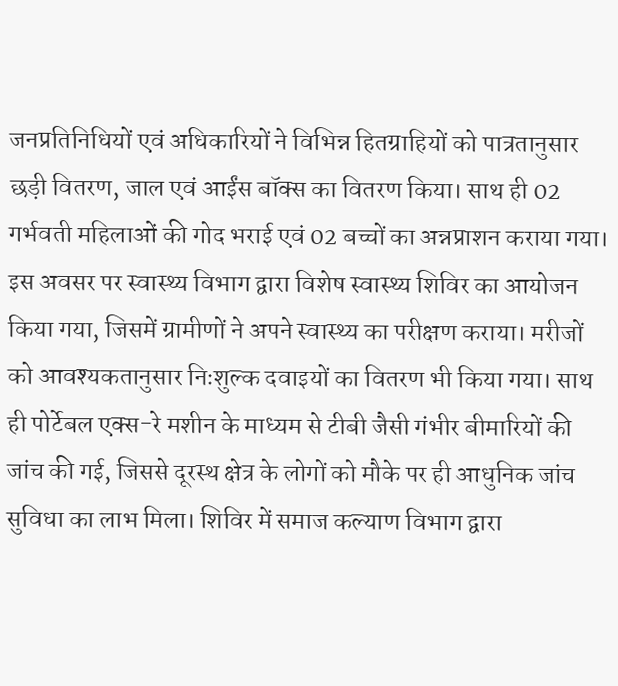जनप्रतिनिधियों एवं अधिकारियों ने विभिन्न हितग्राहियों को पात्रतानुसार छड़ी वितरण, जाल एवं आईंस बॉक्स का वितरण किया। साथ ही 02 गर्भवती महिलाओं की गोद भराई एवं 02 बच्चों का अन्नप्राशन कराया गया।
इस अवसर पर स्वास्थ्य विभाग द्वारा विशेष स्वास्थ्य शिविर का आयोजन किया गया, जिसमें ग्रामीणों ने अपने स्वास्थ्य का परीक्षण कराया। मरीजों को आवश्यकतानुसार निःशुल्क दवाइयों का वितरण भी किया गया। साथ ही पोर्टेबल एक्स-रे मशीन के माध्यम से टीबी जैसी गंभीर बीमारियों की जांच की गई, जिससे दूरस्थ क्षेत्र के लोगों को मौके पर ही आधुनिक जांच सुविधा का लाभ मिला। शिविर में समाज कल्याण विभाग द्वारा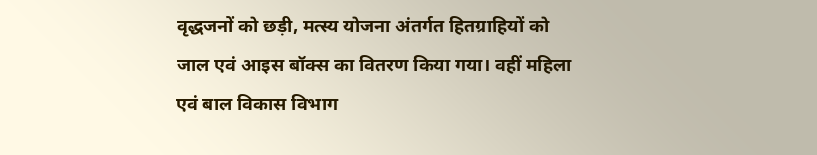वृद्धजनों को छड़ी, मत्स्य योजना अंतर्गत हितग्राहियों को जाल एवं आइस बॉक्स का वितरण किया गया। वहीं महिला एवं बाल विकास विभाग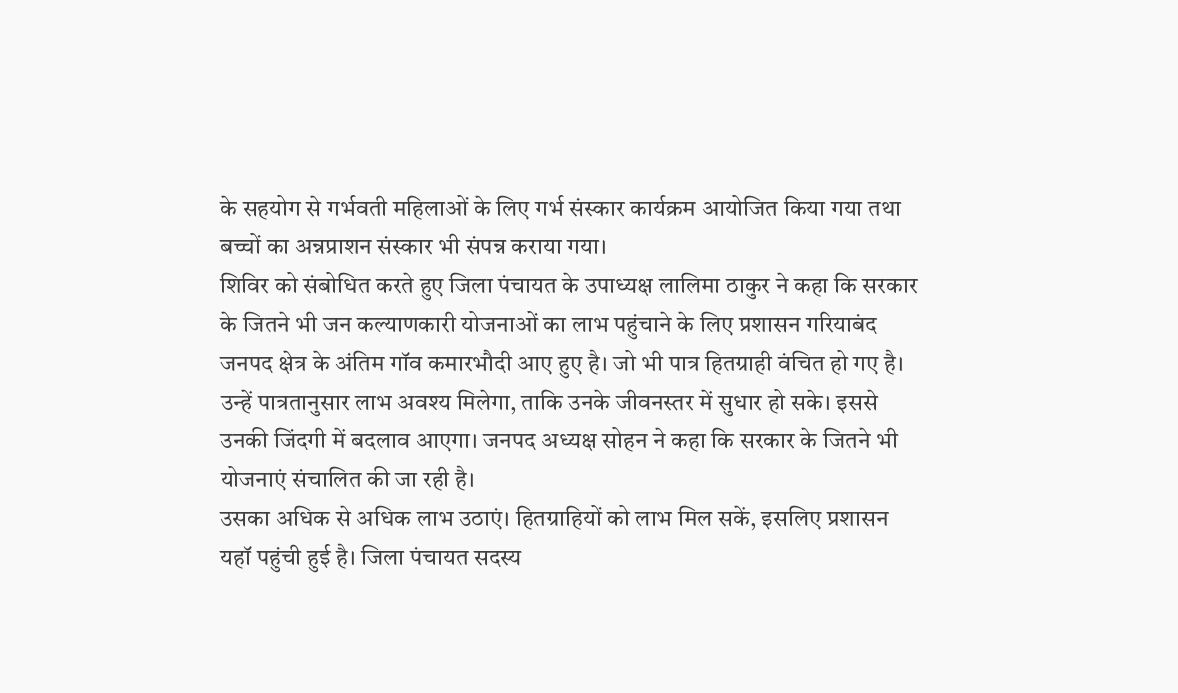के सहयोग से गर्भवती महिलाओं के लिए गर्भ संस्कार कार्यक्रम आयोजित किया गया तथा बच्चों का अन्नप्राशन संस्कार भी संपन्न कराया गया।
शिविर को संबोधित करते हुए जिला पंचायत के उपाध्यक्ष लालिमा ठाकुर ने कहा कि सरकार के जितने भी जन कल्याणकारी योजनाओं का लाभ पहुंचाने के लिए प्रशासन गरियाबंद जनपद क्षेत्र के अंतिम गॉव कमारभौदी आए हुए है। जो भी पात्र हितग्राही वंचित हो गए है। उन्हें पात्रतानुसार लाभ अवश्य मिलेगा, ताकि उनके जीवनस्तर में सुधार हो सके। इससे उनकी जिंदगी में बदलाव आएगा। जनपद अध्यक्ष सोहन ने कहा कि सरकार के जितने भी योजनाएं संचालित की जा रही है।
उसका अधिक से अधिक लाभ उठाएं। हितग्राहियों को लाभ मिल सकें, इसलिए प्रशासन यहॉ पहुंची हुई है। जिला पंचायत सदस्य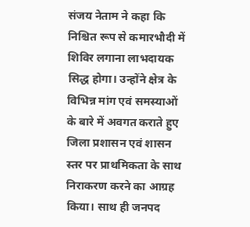संजय नेताम ने कहा कि निश्चित रूप से कमारभौदी में शिविर लगाना लाभदायक सिद्ध होगा। उन्होंने क्षेत्र के विभिन्न मांग एवं समस्याओं के बारे में अवगत कराते हुए जिला प्रशासन एवं शासन स्तर पर प्राथमिकता के साथ निराकरण करने का आग्रह किया। साथ ही जनपद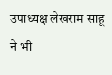उपाध्यक्ष लेखराम साहू ने भी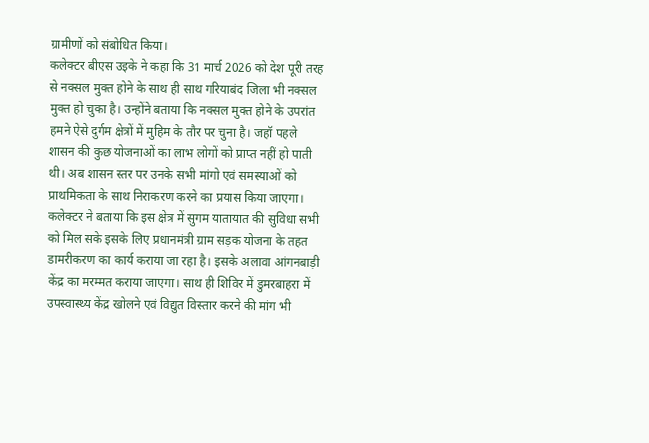ग्रामीणों को संबोधित किया।
कलेक्टर बीएस उइके ने कहा कि 31 मार्च 2026 को देश पूरी तरह से नक्सल मुक्त होने के साथ ही साथ गरियाबंद जिला भी नक्सल मुक्त हो चुका है। उन्होंने बताया कि नक्सल मुक्त होने के उपरांत हमने ऐसे दुर्गम क्षेत्रों में मुहिम के तौर पर चुना है। जहॉ पहले शासन की कुछ योजनाओं का लाभ लोगों को प्राप्त नहीं हो पाती थी। अब शासन स्तर पर उनके सभी मांगो एवं समस्याओं को प्राथमिकता के साथ निराकरण करने का प्रयास किया जाएगा।
कलेक्टर ने बताया कि इस क्षेत्र में सुगम यातायात की सुविधा सभी को मिल सके इसके लिए प्रधानमंत्री ग्राम सड़क योजना के तहत डामरीकरण का कार्य कराया जा रहा है। इसके अलावा आंगनबाड़ी केंद्र का मरम्मत कराया जाएगा। साथ ही शिविर में डुमरबाहरा में उपस्वास्थ्य केंद्र खोलने एवं विद्युत विस्तार करने की मांग भी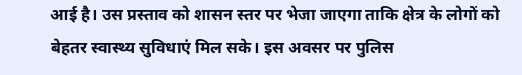आई है। उस प्रस्ताव को शासन स्तर पर भेजा जाएगा ताकि क्षेत्र के लोगों को बेहतर स्वास्थ्य सुविधाएं मिल सके। इस अवसर पर पुलिस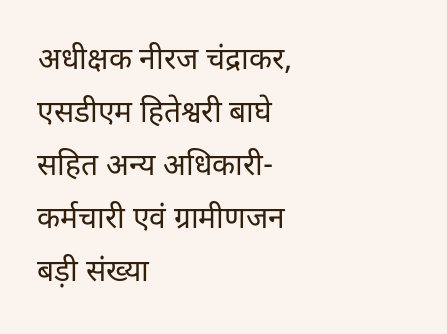अधीक्षक नीरज चंद्राकर, एसडीएम हितेश्वरी बाघे सहित अन्य अधिकारी-कर्मचारी एवं ग्रामीणजन बड़ी संख्या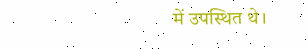में उपस्थित थे।